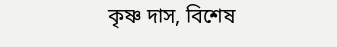কৃষ্ণ দাস, বিশেষ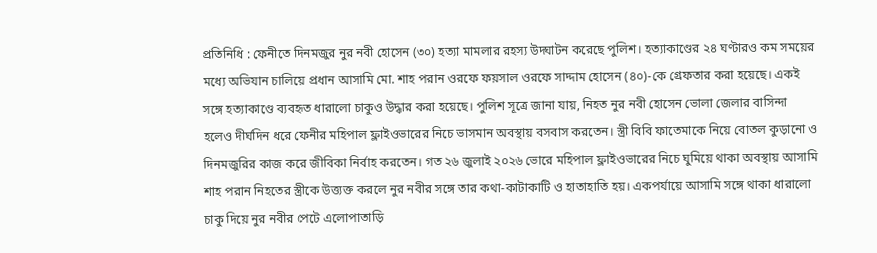প্রতিনিধি : ফেনীতে দিনমজুর নুর নবী হোসেন (৩০) হত্যা মামলার রহস্য উদ্ঘাটন করেছে পুলিশ। হত্যাকাণ্ডের ২৪ ঘণ্টারও কম সময়ের মধ্যে অভিযান চালিয়ে প্রধান আসামি মো. শাহ পরান ওরফে ফয়সাল ওরফে সাদ্দাম হোসেন (৪০)-কে গ্রেফতার করা হয়েছে। একই সঙ্গে হত্যাকাণ্ডে ব্যবহৃত ধারালো চাকুও উদ্ধার করা হয়েছে। পুলিশ সূত্রে জানা যায়, নিহত নুর নবী হোসেন ভোলা জেলার বাসিন্দা হলেও দীর্ঘদিন ধরে ফেনীর মহিপাল ফ্লাইওভারের নিচে ভাসমান অবস্থায় বসবাস করতেন। স্ত্রী বিবি ফাতেমাকে নিয়ে বোতল কুড়ানো ও দিনমজুরির কাজ করে জীবিকা নির্বাহ করতেন। গত ২৬ জুলাই ২০২৬ ভোরে মহিপাল ফ্লাইওভারের নিচে ঘুমিয়ে থাকা অবস্থায় আসামি শাহ পরান নিহতের স্ত্রীকে উত্ত্যক্ত করলে নুর নবীর সঙ্গে তার কথা-কাটাকাটি ও হাতাহাতি হয়। একপর্যায়ে আসামি সঙ্গে থাকা ধারালো চাকু দিয়ে নুর নবীর পেটে এলোপাতাড়ি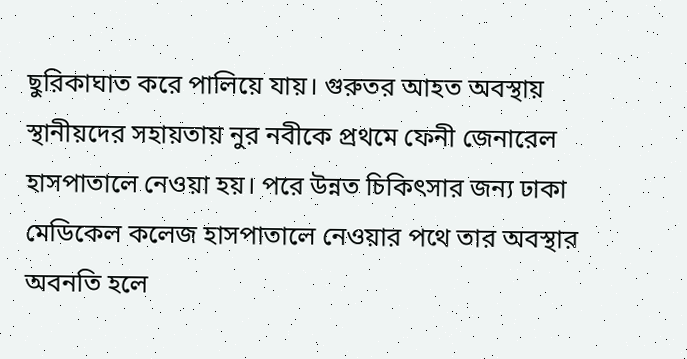ছুরিকাঘাত করে পালিয়ে যায়। গুরুতর আহত অবস্থায় স্থানীয়দের সহায়তায় নুর নবীকে প্রথমে ফেনী জেনারেল হাসপাতালে নেওয়া হয়। পরে উন্নত চিকিৎসার জন্য ঢাকা মেডিকেল কলেজ হাসপাতালে নেওয়ার পথে তার অবস্থার অবনতি হলে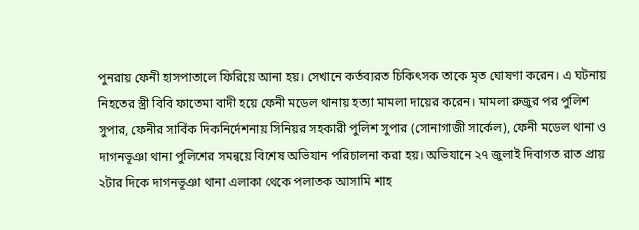পুনরায় ফেনী হাসপাতালে ফিরিয়ে আনা হয়। সেখানে কর্তব্যরত চিকিৎসক তাকে মৃত ঘোষণা করেন। এ ঘটনায় নিহতের স্ত্রী বিবি ফাতেমা বাদী হয়ে ফেনী মডেল থানায় হত্যা মামলা দায়ের করেন। মামলা রুজুর পর পুলিশ সুপার, ফেনীর সার্বিক দিকনির্দেশনায় সিনিয়র সহকারী পুলিশ সুপার (সোনাগাজী সার্কেল), ফেনী মডেল থানা ও দাগনভূঞা থানা পুলিশের সমন্বয়ে বিশেষ অভিযান পরিচালনা করা হয়। অভিযানে ২৭ জুলাই দিবাগত রাত প্রায় ২টার দিকে দাগনভূঞা থানা এলাকা থেকে পলাতক আসামি শাহ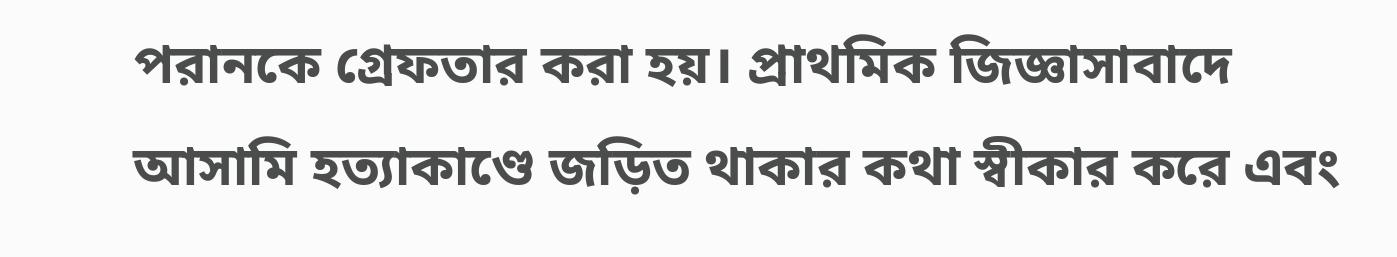পরানকে গ্রেফতার করা হয়। প্রাথমিক জিজ্ঞাসাবাদে আসামি হত্যাকাণ্ডে জড়িত থাকার কথা স্বীকার করে এবং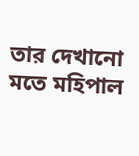তার দেখানো মতে মহিপাল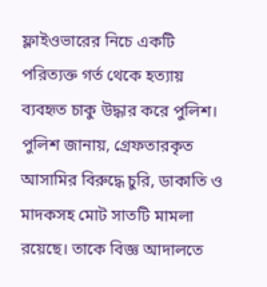ফ্লাইওভারের নিচে একটি পরিত্যক্ত গর্ত থেকে হত্যায় ব্যবহৃত চাকু উদ্ধার করে পুলিশ। পুলিশ জানায়, গ্রেফতারকৃত আসামির বিরুদ্ধে চুরি, ডাকাতি ও মাদকসহ মোট সাতটি মামলা রয়েছে। তাকে বিজ্ঞ আদালতে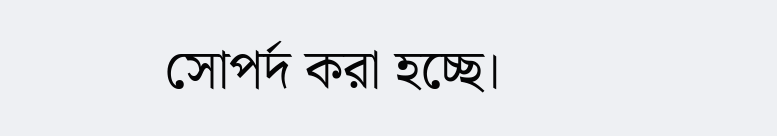সোপর্দ করা হচ্ছে।